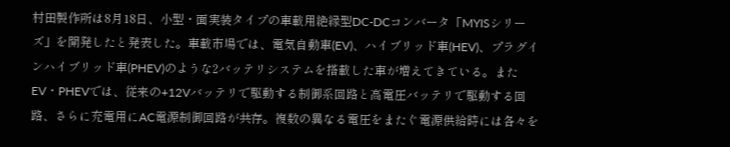村田製作所は8月18日、小型・面実装タイプの車載用絶縁型DC-DCコンバータ「MYISシリーズ」を開発したと発表した。車載市場では、電気自動車(EV)、ハイブリッド車(HEV)、プラグインハイブリッド車(PHEV)のような2バッテリシステムを搭載した車が増えてきている。またEV・PHEVでは、従来の+12Vバッテリで駆動する制御系回路と高電圧バッテリで駆動する回路、さらに充電用にAC電源制御回路が共存。複数の異なる電圧をまたぐ電源供給時には各々を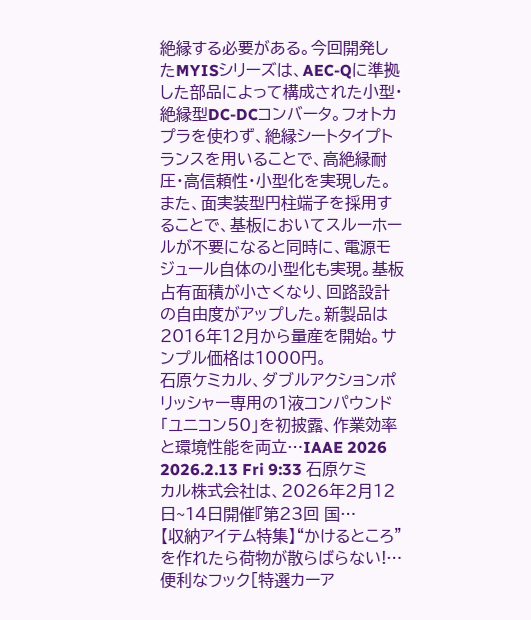絶縁する必要がある。今回開発したMYISシリーズは、AEC-Qに準拠した部品によって構成された小型・絶縁型DC-DCコンバータ。フォトカプラを使わず、絶縁シートタイプトランスを用いることで、高絶縁耐圧・高信頼性・小型化を実現した。また、面実装型円柱端子を採用することで、基板においてスルーホールが不要になると同時に、電源モジュール自体の小型化も実現。基板占有面積が小さくなり、回路設計の自由度がアップした。新製品は2016年12月から量産を開始。サンプル価格は1000円。
石原ケミカル、ダブルアクションポリッシャー専用の1液コンパウンド「ユニコン50」を初披露、作業効率と環境性能を両立…IAAE 2026 2026.2.13 Fri 9:33 石原ケミカル株式会社は、2026年2月12日~14日開催『第23回 国…
【収納アイテム特集】“かけるところ”を作れたら荷物が散らばらない!…便利なフック[特選カーア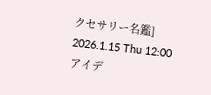クセサリー名鑑] 2026.1.15 Thu 12:00 アイデ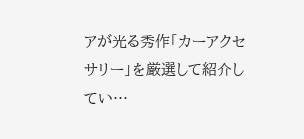アが光る秀作「カーアクセサリー」を厳選して紹介してい…